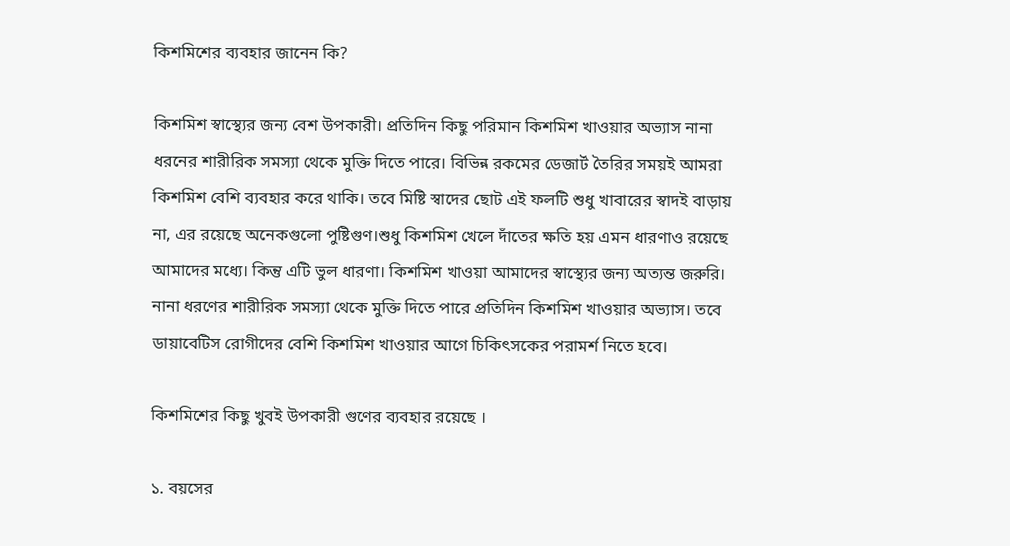কিশমিশের ব্যবহার জানেন কি?

কিশমিশ স্বাস্থ্যের জন্য বেশ উপকারী। প্রতিদিন কিছু পরিমান কিশমিশ খাওয়ার অভ্যাস নানা ধরনের শারীরিক সমস্যা থেকে মুক্তি দিতে পারে। বিভিন্ন রকমের ডেজার্ট তৈরির সময়ই আমরা কিশমিশ বেশি ব্যবহার করে থাকি। তবে মিষ্টি স্বাদের ছোট এই ফলটি শুধু খাবারের স্বাদই বাড়ায় না, এর রয়েছে অনেকগুলো পুষ্টিগুণ।শুধু কিশমিশ খেলে দাঁতের ক্ষতি হয় এমন ধারণাও রয়েছে আমাদের মধ্যে। কিন্তু এটি ভুল ধারণা। কিশমিশ খাওয়া আমাদের স্বাস্থ্যের জন্য অত্যন্ত জরুরি। নানা ধরণের শারীরিক সমস্যা থেকে মুক্তি দিতে পারে প্রতিদিন কিশমিশ খাওয়ার অভ্যাস। তবে ডায়াবেটিস রোগীদের বেশি কিশমিশ খাওয়ার আগে চিকিৎসকের পরামর্শ নিতে হবে।

কিশমিশের কিছু খুবই উপকারী গুণের ব্যবহার রয়েছে ।

১. বয়সের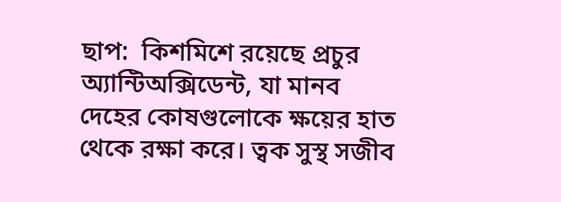ছাপ:  কিশমিশে রয়েছে প্রচুর অ্যান্টিঅক্সিডেন্ট, যা মানব দেহের কোষগুলোকে ক্ষয়ের হাত থেকে রক্ষা করে। ত্বক সুস্থ সজীব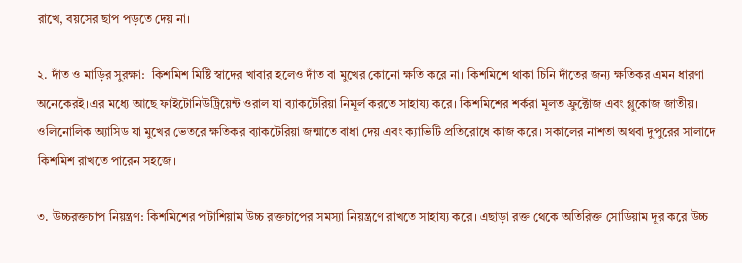রাখে, বয়সের ছাপ পড়তে দেয় না।

২. দাঁত ও মাড়ির সুরক্ষা:  কিশমিশ মিষ্টি স্বাদের খাবার হলেও দাঁত বা মুখের কোনো ক্ষতি করে না। কিশমিশে থাকা চিনি দাঁতের জন্য ক্ষতিকর এমন ধারণা অনেকেরই।এর মধ্যে আছে ফাইটোনিউট্রিয়েন্ট ওরাল যা ব্যাকটেরিয়া নিমূর্ল করতে সাহায্য করে। কিশমিশের শর্করা মূলত ফ্রুক্টোজ এবং গ্লুকোজ জাতীয়। ওলিনোলিক অ্যাসিড যা মুখের ভেতরে ক্ষতিকর ব্যাকটেরিয়া জন্মাতে বাধা দেয় এবং ক্যাভিটি প্রতিরোধে কাজ করে। সকালের নাশতা অথবা দুপুরের সালাদে কিশমিশ রাখতে পারেন সহজে।

৩. উচ্চরক্তচাপ নিয়ন্ত্রণ: কিশমিশের পটাশিয়াম উচ্চ রক্তচাপের সমস্যা নিয়ন্ত্রণে রাখতে সাহায্য করে। এছাড়া রক্ত থেকে অতিরিক্ত সোডিয়াম দূর করে উচ্চ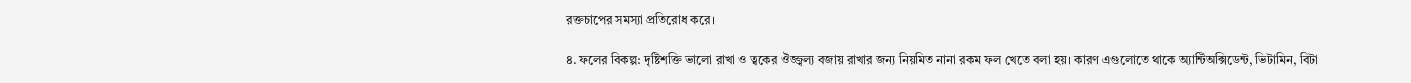রক্তচাপের সমস্যা প্রতিরোধ করে।

৪. ফলের বিকল্প: দৃষ্টিশক্তি ভালো রাখা ও ত্বকের ঔজ্জ্বল্য বজায় রাখার জন্য নিয়মিত নানা রকম ফল খেতে বলা হয়। কারণ এগুলোতে থাকে অ্যান্টিঅক্সিডেন্ট, ভিটামিন, বিটা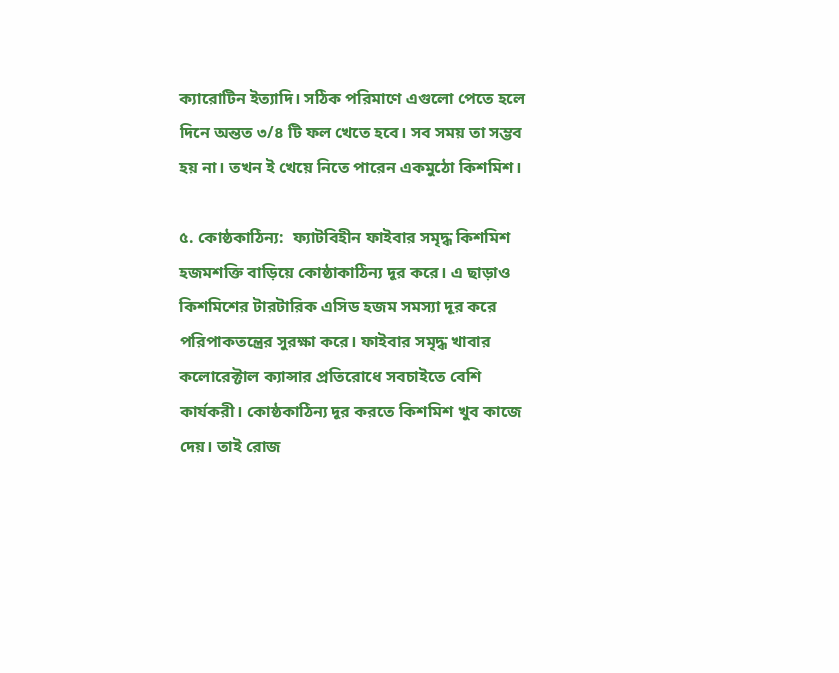ক্যারোটিন ইত্যাদি। সঠিক পরিমাণে এগুলো পেতে হলে দিনে অন্তত ৩/৪ টি ফল খেতে হবে। সব সময় তা সম্ভব হয় না। তখন ই খেয়ে নিতে পারেন একমুঠো কিশমিশ।

৫. কোষ্ঠকাঠিন্য:  ফ্যাটবিহীন ফাইবার সমৃদ্ধ কিশমিশ হজমশক্তি বাড়িয়ে কোষ্ঠাকাঠিন্য দূর করে। এ ছাড়াও কিশমিশের টারটারিক এসিড হজম সমস্যা দূর করে পরিপাকতন্ত্রের সুরক্ষা করে। ফাইবার সমৃদ্ধ খাবার কলোরেক্টাল ক্যান্সার প্রতিরোধে সবচাইতে বেশি কার্যকরী। কোষ্ঠকাঠিন্য দূর করতে কিশমিশ খুব কাজে দেয়। তাই রোজ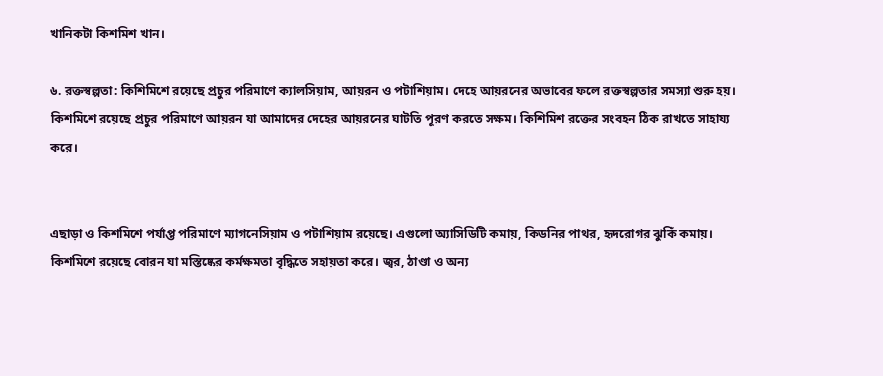খানিকটা কিশমিশ খান।

৬. রক্তস্বল্পতা: কিশিমিশে রয়েছে প্রচুর পরিমাণে ক্যালসিয়াম, আয়রন ও পটাশিয়াম। দেহে আয়রনের অভাবের ফলে রক্তস্বল্পতার সমস্যা শুরু হয়। কিশমিশে রয়েছে প্রচুর পরিমাণে আয়রন যা আমাদের দেহের আয়রনের ঘাটতি পূরণ করতে সক্ষম। কিশিমিশ রক্তের সংবহন ঠিক রাখতে সাহায্য করে।


এছাড়া ও কিশমিশে পর্যাপ্ত পরিমাণে ম্যাগনেসিয়াম ও পটাশিয়াম রয়েছে। এগুলো অ্যাসিডিটি কমায়, কিডনির পাথর, হৃদরোগর ঝুকিঁ কমায়। কিশমিশে রয়েছে বোরন যা মস্তিষ্কের কর্মক্ষমতা বৃদ্ধিতে সহায়তা করে। জ্বর, ঠাণ্ডা ও অন্য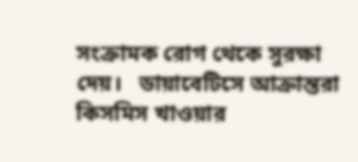সংক্রামক রোগ থেকে সুরক্ষা দেয়।   ডায়াবেটিসে আক্রান্তরা কিসমিস খাওয়ার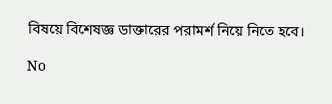বিষয়ে বিশেষজ্ঞ ডাক্তারের পরামর্শ নিয়ে নিতে হবে।

No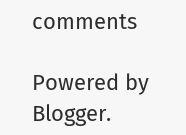comments

Powered by Blogger.